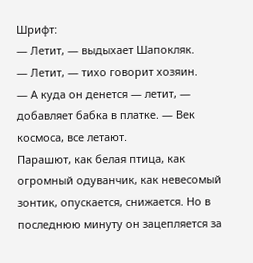Шрифт:
— Летит, — выдыхает Шапокляк.
— Летит, — тихо говорит хозяин.
— А куда он денется — летит, — добавляет бабка в платке. — Век космоса, все летают.
Парашют, как белая птица, как огромный одуванчик, как невесомый зонтик, опускается, снижается. Но в последнюю минуту он зацепляется за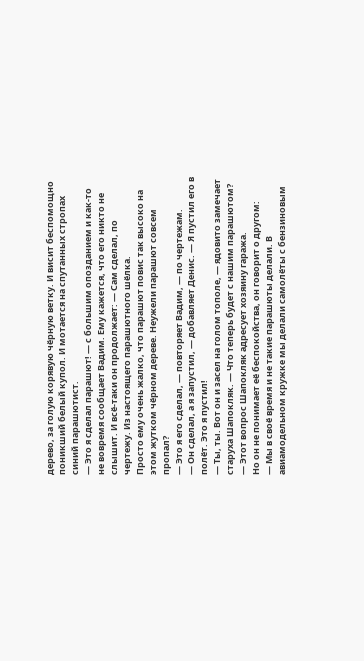дерево, за голую корявую чёрную ветку. И висит беспомощно поникший белый купол. И мотается на спутанных стропах синий парашютист.
— Это я сделал парашют! — с большим опозданием и как-то не вовремя сообщает Вадим. Ему кажется, что его никто не слышит. И всё-таки он продолжает: — Сам сделал, по чертежу. Из настоящего парашютного шёлка.
Просто ему очень жалко, что парашют повис так высоко на этом жутком чёрном дереве. Неужели парашют совсем пропал?
— Это я его сделал, — повторяет Вадим, — по чертежам.
— Он сделал, а я запустил, — добавляет Денис. — Я пустил его в полёт. Это я пустил!
— Ты, ты. Вот он и засел на голом тополе, — ядовито замечает старуха Шапокляк. — Что теперь будет с нашим парашютом? — Этот вопрос Шапокляк адресует хозяину гаража.
Но он не понимает её беспокойства, он говорит о другом:
— Мы в своё время и не такие парашюты делали. В авиамодельном кружке мы делали самолёты с бензиновым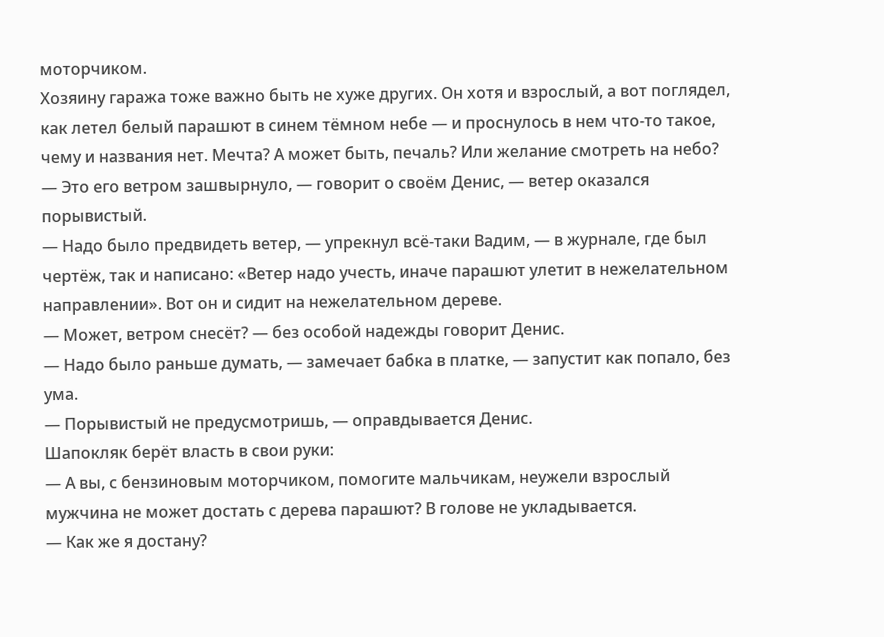моторчиком.
Хозяину гаража тоже важно быть не хуже других. Он хотя и взрослый, а вот поглядел, как летел белый парашют в синем тёмном небе — и проснулось в нем что-то такое, чему и названия нет. Мечта? А может быть, печаль? Или желание смотреть на небо?
— Это его ветром зашвырнуло, — говорит о своём Денис, — ветер оказался порывистый.
— Надо было предвидеть ветер, — упрекнул всё-таки Вадим, — в журнале, где был чертёж, так и написано: «Ветер надо учесть, иначе парашют улетит в нежелательном направлении». Вот он и сидит на нежелательном дереве.
— Может, ветром снесёт? — без особой надежды говорит Денис.
— Надо было раньше думать, — замечает бабка в платке, — запустит как попало, без ума.
— Порывистый не предусмотришь, — оправдывается Денис.
Шапокляк берёт власть в свои руки:
— А вы, с бензиновым моторчиком, помогите мальчикам, неужели взрослый мужчина не может достать с дерева парашют? В голове не укладывается.
— Как же я достану?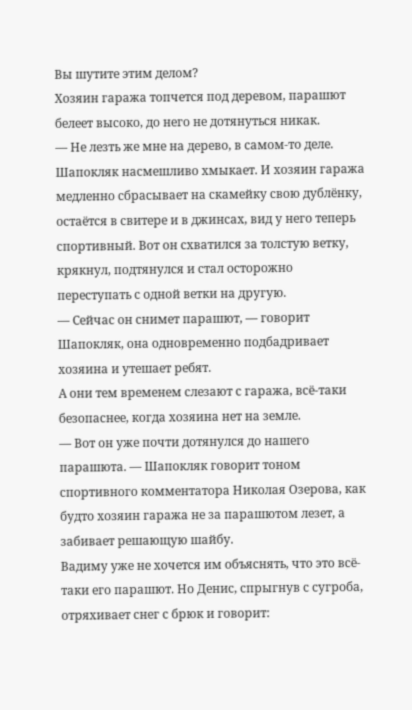Вы шутите этим делом?
Хозяин гаража топчется под деревом, парашют белеет высоко, до него не дотянуться никак.
— Не лезть же мне на дерево, в самом-то деле.
Шапокляк насмешливо хмыкает. И хозяин гаража медленно сбрасывает на скамейку свою дублёнку, остаётся в свитере и в джинсах, вид у него теперь спортивный. Вот он схватился за толстую ветку, крякнул, подтянулся и стал осторожно переступать с одной ветки на другую.
— Сейчас он снимет парашют, — говорит Шапокляк, она одновременно подбадривает хозяина и утешает ребят.
А они тем временем слезают с гаража, всё-таки безопаснее, когда хозяина нет на земле.
— Вот он уже почти дотянулся до нашего парашюта. — Шапокляк говорит тоном спортивного комментатора Николая Озерова, как будто хозяин гаража не за парашютом лезет, а забивает решающую шайбу.
Вадиму уже не хочется им объяснять, что это всё-таки его парашют. Но Денис, спрыгнув с сугроба, отряхивает снег с брюк и говорит: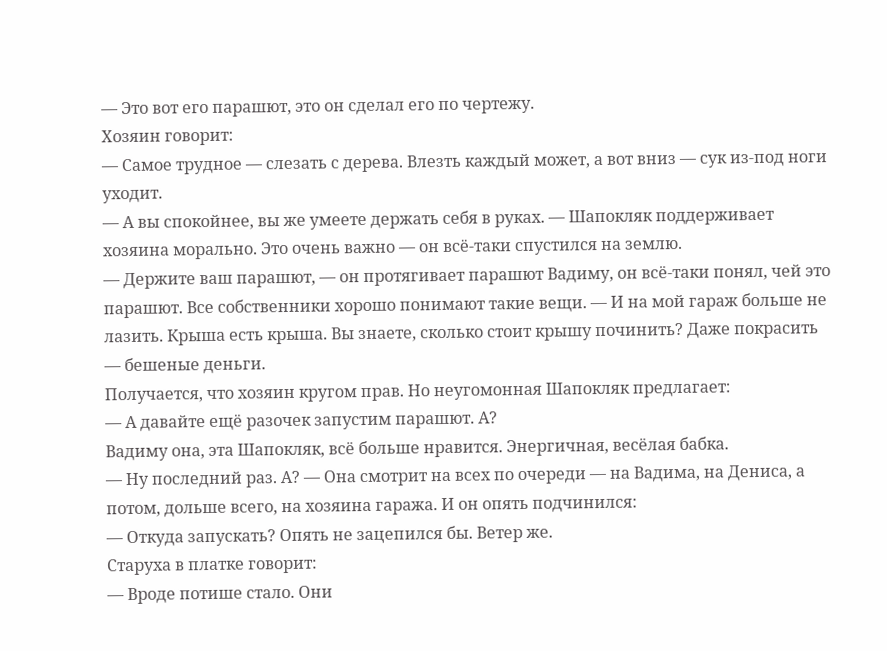— Это вот его парашют, это он сделал его по чертежу.
Хозяин говорит:
— Самое трудное — слезать с дерева. Влезть каждый может, а вот вниз — сук из-под ноги уходит.
— А вы спокойнее, вы же умеете держать себя в руках. — Шапокляк поддерживает хозяина морально. Это очень важно — он всё-таки спустился на землю.
— Держите ваш парашют, — он протягивает парашют Вадиму, он всё-таки понял, чей это парашют. Все собственники хорошо понимают такие вещи. — И на мой гараж больше не лазить. Крыша есть крыша. Вы знаете, сколько стоит крышу починить? Даже покрасить — бешеные деньги.
Получается, что хозяин кругом прав. Но неугомонная Шапокляк предлагает:
— А давайте ещё разочек запустим парашют. А?
Вадиму она, эта Шапокляк, всё больше нравится. Энергичная, весёлая бабка.
— Ну последний раз. А? — Она смотрит на всех по очереди — на Вадима, на Дениса, а потом, дольше всего, на хозяина гаража. И он опять подчинился:
— Откуда запускать? Опять не зацепился бы. Ветер же.
Старуха в платке говорит:
— Вроде потише стало. Они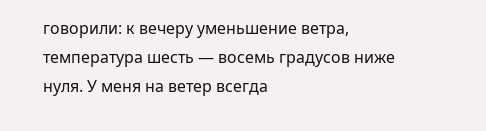говорили: к вечеру уменьшение ветра, температура шесть — восемь градусов ниже нуля. У меня на ветер всегда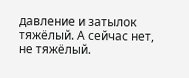давление и затылок тяжёлый. А сейчас нет, не тяжёлый.